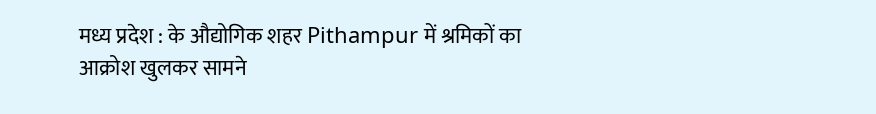मध्य प्रदेश : के औद्योगिक शहर Pithampur में श्रमिकों का आक्रोश खुलकर सामने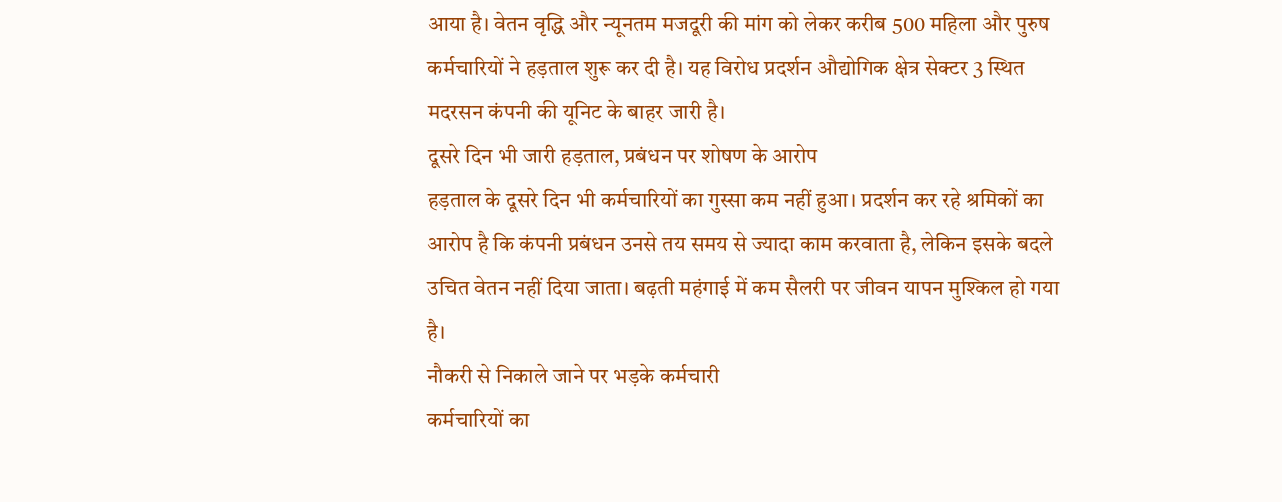आया है। वेतन वृद्धि और न्यूनतम मजदूरी की मांग को लेकर करीब 500 महिला और पुरुष कर्मचारियों ने हड़ताल शुरू कर दी है। यह विरोध प्रदर्शन औद्योगिक क्षेत्र सेक्टर 3 स्थित मदरसन कंपनी की यूनिट के बाहर जारी है।
दूसरे दिन भी जारी हड़ताल, प्रबंधन पर शोषण के आरोप
हड़ताल के दूसरे दिन भी कर्मचारियों का गुस्सा कम नहीं हुआ। प्रदर्शन कर रहे श्रमिकों का आरोप है कि कंपनी प्रबंधन उनसे तय समय से ज्यादा काम करवाता है, लेकिन इसके बदले उचित वेतन नहीं दिया जाता। बढ़ती महंगाई में कम सैलरी पर जीवन यापन मुश्किल हो गया है।
नौकरी से निकाले जाने पर भड़के कर्मचारी
कर्मचारियों का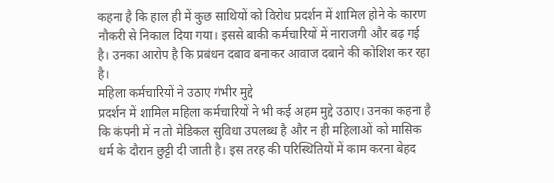कहना है कि हाल ही में कुछ साथियों को विरोध प्रदर्शन में शामिल होने के कारण नौकरी से निकाल दिया गया। इससे बाकी कर्मचारियों में नाराजगी और बढ़ गई है। उनका आरोप है कि प्रबंधन दबाव बनाकर आवाज दबाने की कोशिश कर रहा है।
महिला कर्मचारियों ने उठाए गंभीर मुद्दे
प्रदर्शन में शामिल महिला कर्मचारियों ने भी कई अहम मुद्दे उठाए। उनका कहना है कि कंपनी में न तो मेडिकल सुविधा उपलब्ध है और न ही महिलाओं को मासिक धर्म के दौरान छुट्टी दी जाती है। इस तरह की परिस्थितियों में काम करना बेहद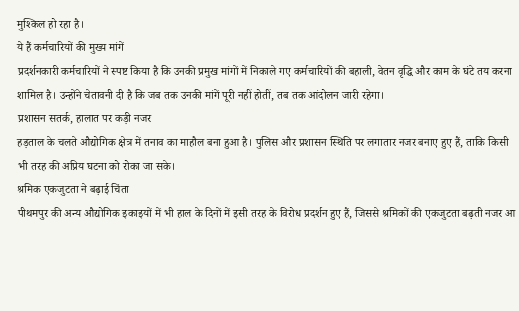मुश्किल हो रहा है।
ये हैं कर्मचारियों की मुख्य मांगें
प्रदर्शनकारी कर्मचारियों ने स्पष्ट किया है कि उनकी प्रमुख मांगों में निकाले गए कर्मचारियों की बहाली, वेतन वृद्धि और काम के घंटे तय करना शामिल है। उन्होंने चेतावनी दी है कि जब तक उनकी मांगें पूरी नहीं होतीं, तब तक आंदोलन जारी रहेगा।
प्रशासन सतर्क, हालात पर कड़ी नजर
हड़ताल के चलते औद्योगिक क्षेत्र में तनाव का माहौल बना हुआ है। पुलिस और प्रशासन स्थिति पर लगातार नजर बनाए हुए हैं, ताकि किसी भी तरह की अप्रिय घटना को रोका जा सके।
श्रमिक एकजुटता ने बढ़ाई चिंता
पीथमपुर की अन्य औद्योगिक इकाइयों में भी हाल के दिनों में इसी तरह के विरोध प्रदर्शन हुए हैं, जिससे श्रमिकों की एकजुटता बढ़ती नजर आ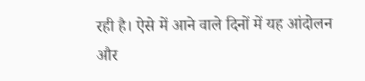रही है। ऐसे में आने वाले दिनों में यह आंदोलन और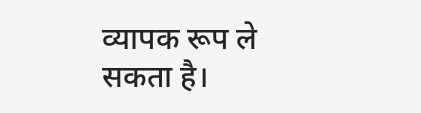व्यापक रूप ले सकता है।